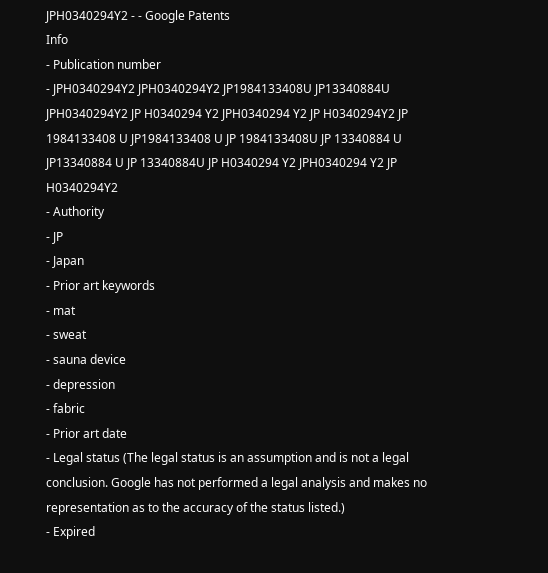JPH0340294Y2 - - Google Patents
Info
- Publication number
- JPH0340294Y2 JPH0340294Y2 JP1984133408U JP13340884U JPH0340294Y2 JP H0340294 Y2 JPH0340294 Y2 JP H0340294Y2 JP 1984133408 U JP1984133408 U JP 1984133408U JP 13340884 U JP13340884 U JP 13340884U JP H0340294 Y2 JPH0340294 Y2 JP H0340294Y2
- Authority
- JP
- Japan
- Prior art keywords
- mat
- sweat
- sauna device
- depression
- fabric
- Prior art date
- Legal status (The legal status is an assumption and is not a legal conclusion. Google has not performed a legal analysis and makes no representation as to the accuracy of the status listed.)
- Expired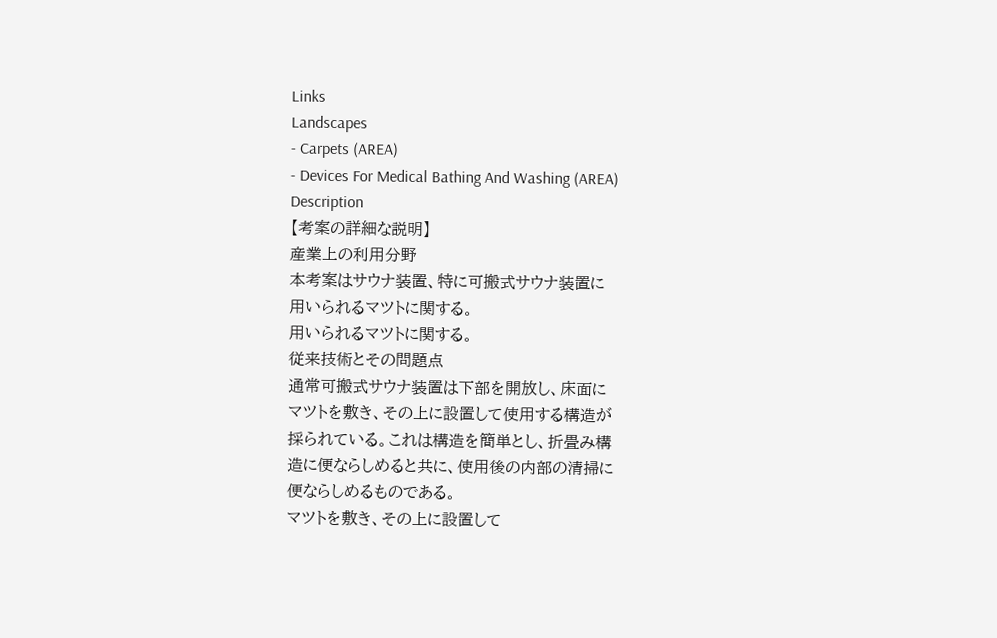Links
Landscapes
- Carpets (AREA)
- Devices For Medical Bathing And Washing (AREA)
Description
【考案の詳細な説明】
産業上の利用分野
本考案はサウナ装置、特に可搬式サウナ装置に
用いられるマツトに関する。
用いられるマツトに関する。
従来技術とその問題点
通常可搬式サウナ装置は下部を開放し、床面に
マツトを敷き、その上に設置して使用する構造が
採られている。これは構造を簡単とし、折畳み構
造に便ならしめると共に、使用後の内部の清掃に
便ならしめるものである。
マツトを敷き、その上に設置して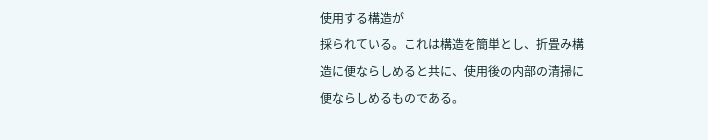使用する構造が
採られている。これは構造を簡単とし、折畳み構
造に便ならしめると共に、使用後の内部の清掃に
便ならしめるものである。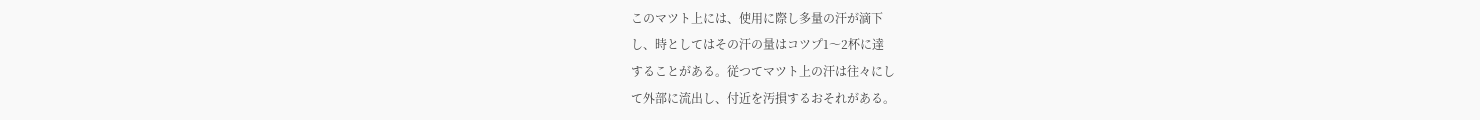このマツト上には、使用に際し多量の汗が滴下
し、時としてはその汗の量はコツプ1〜2杯に達
することがある。従つてマツト上の汗は往々にし
て外部に流出し、付近を汚損するおそれがある。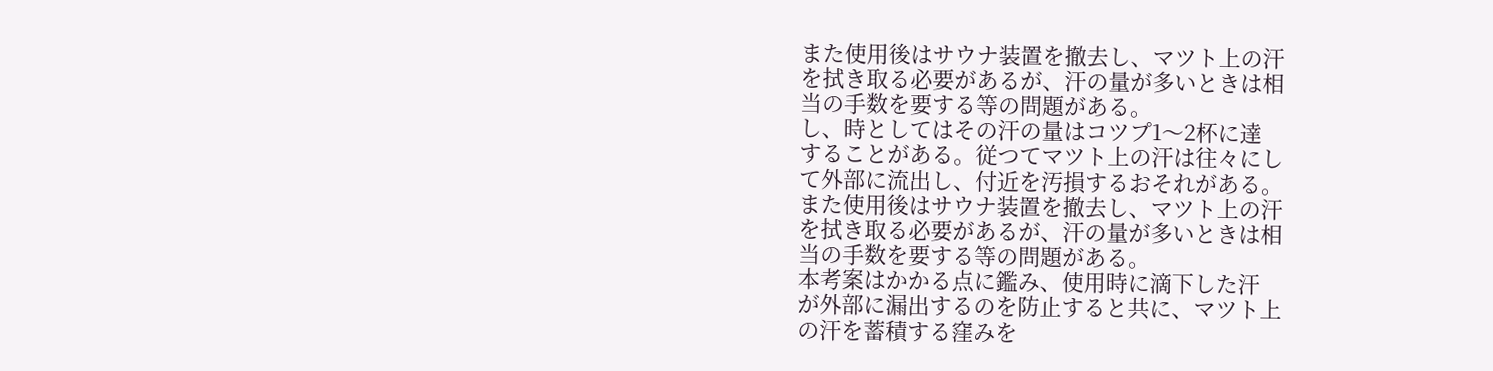また使用後はサウナ装置を撤去し、マツト上の汗
を拭き取る必要があるが、汗の量が多いときは相
当の手数を要する等の問題がある。
し、時としてはその汗の量はコツプ1〜2杯に達
することがある。従つてマツト上の汗は往々にし
て外部に流出し、付近を汚損するおそれがある。
また使用後はサウナ装置を撤去し、マツト上の汗
を拭き取る必要があるが、汗の量が多いときは相
当の手数を要する等の問題がある。
本考案はかかる点に鑑み、使用時に滴下した汗
が外部に漏出するのを防止すると共に、マツト上
の汗を蓄積する窪みを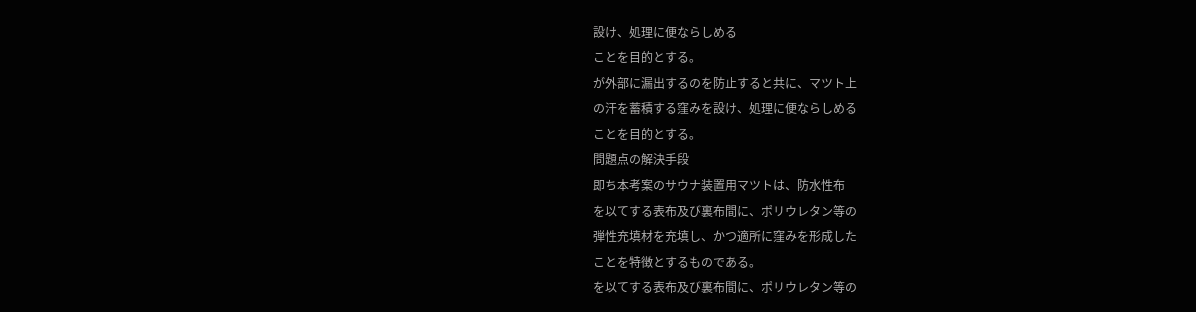設け、処理に便ならしめる
ことを目的とする。
が外部に漏出するのを防止すると共に、マツト上
の汗を蓄積する窪みを設け、処理に便ならしめる
ことを目的とする。
問題点の解決手段
即ち本考案のサウナ装置用マツトは、防水性布
を以てする表布及び裏布間に、ポリウレタン等の
弾性充填材を充填し、かつ適所に窪みを形成した
ことを特徴とするものである。
を以てする表布及び裏布間に、ポリウレタン等の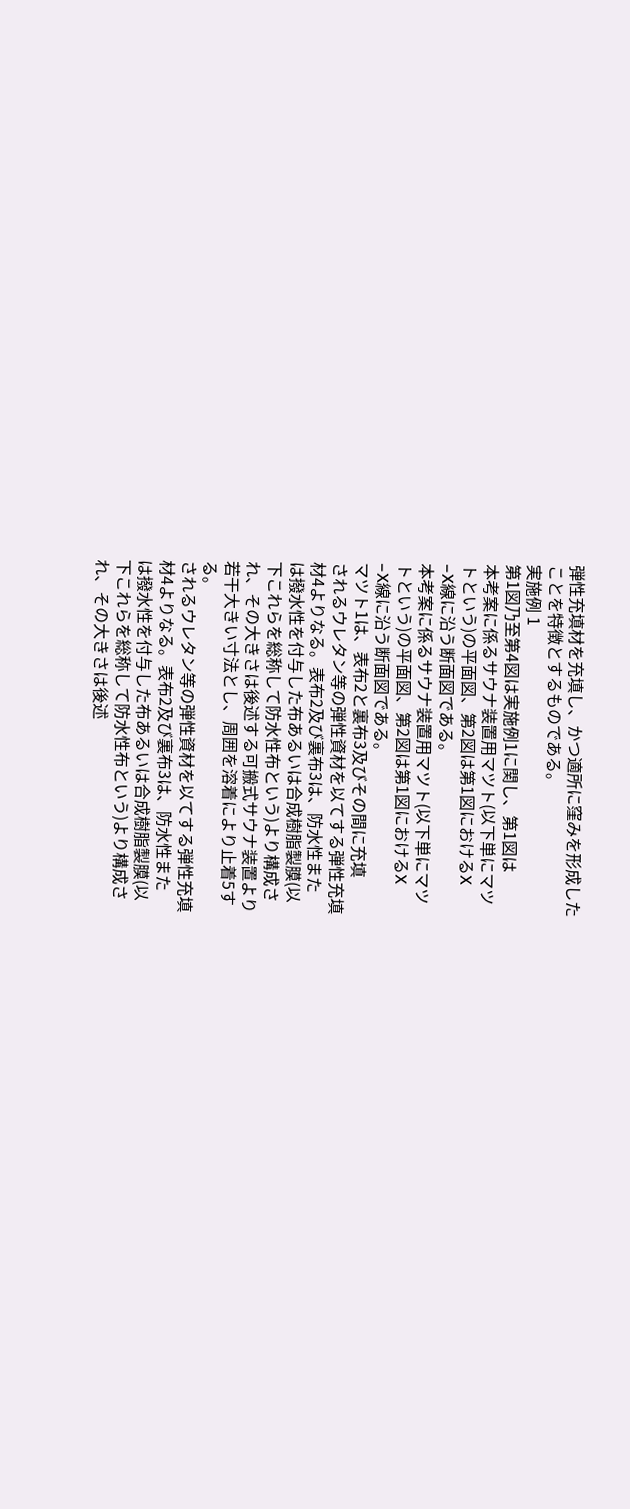弾性充填材を充填し、かつ適所に窪みを形成した
ことを特徴とするものである。
実施例 1
第1図乃至第4図は実施例1に関し、第1図は
本考案に係るサウナ装置用マツト(以下単にマツ
トという)の平面図、第2図は第1図におけるX
−X線に沿う断面図である。
本考案に係るサウナ装置用マツト(以下単にマツ
トという)の平面図、第2図は第1図におけるX
−X線に沿う断面図である。
マツト1は、表布2と裏布3及びその間に充填
されるウレタン等の弾性資材を以てする弾性充填
材4よりなる。表布2及び裏布3は、防水性また
は撥水性を付与した布あるいは合成樹脂製膜(以
下これらを総称して防水性布という)より構成さ
れ、その大きさは後述する可搬式サウナ装置より
若干大きい寸法とし、周囲を溶着により止着5す
る。
されるウレタン等の弾性資材を以てする弾性充填
材4よりなる。表布2及び裏布3は、防水性また
は撥水性を付与した布あるいは合成樹脂製膜(以
下これらを総称して防水性布という)より構成さ
れ、その大きさは後述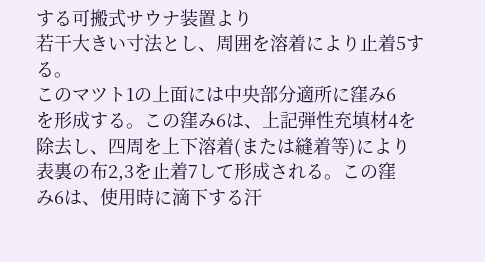する可搬式サウナ装置より
若干大きい寸法とし、周囲を溶着により止着5す
る。
このマツト1の上面には中央部分適所に窪み6
を形成する。この窪み6は、上記弾性充填材4を
除去し、四周を上下溶着(または縫着等)により
表裏の布2,3を止着7して形成される。この窪
み6は、使用時に滴下する汗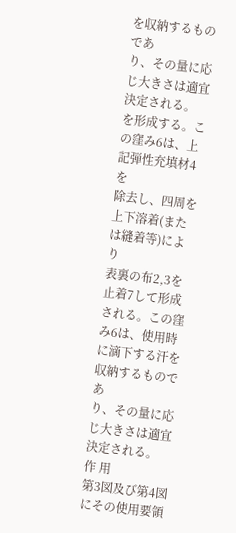を収納するものであ
り、その量に応じ大きさは適宜決定される。
を形成する。この窪み6は、上記弾性充填材4を
除去し、四周を上下溶着(または縫着等)により
表裏の布2,3を止着7して形成される。この窪
み6は、使用時に滴下する汗を収納するものであ
り、その量に応じ大きさは適宜決定される。
作 用
第3図及び第4図にその使用要領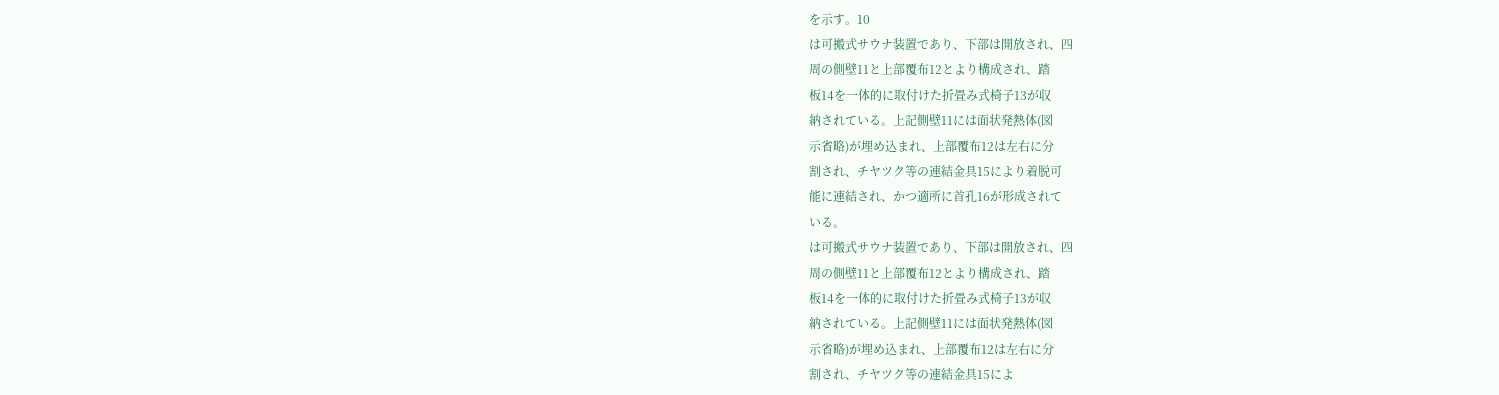を示す。10
は可搬式サウナ装置であり、下部は開放され、四
周の側壁11と上部覆布12とより構成され、踏
板14を一体的に取付けた折畳み式椅子13が収
納されている。上記側壁11には面状発熱体(図
示省略)が埋め込まれ、上部覆布12は左右に分
割され、チヤツク等の連結金具15により着脱可
能に連結され、かつ適所に首孔16が形成されて
いる。
は可搬式サウナ装置であり、下部は開放され、四
周の側壁11と上部覆布12とより構成され、踏
板14を一体的に取付けた折畳み式椅子13が収
納されている。上記側壁11には面状発熱体(図
示省略)が埋め込まれ、上部覆布12は左右に分
割され、チヤツク等の連結金具15によ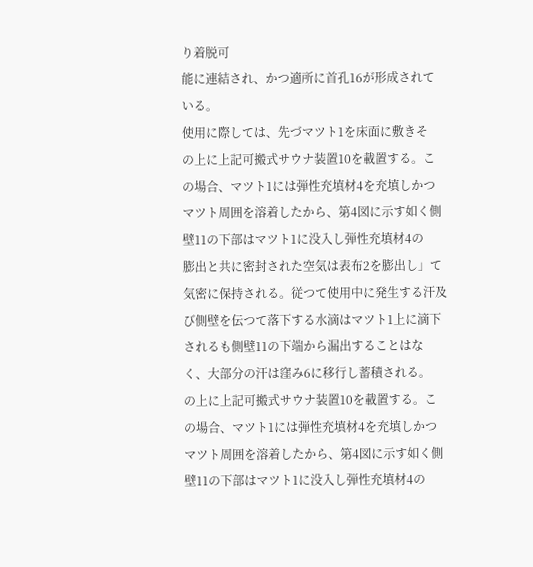り着脱可
能に連結され、かつ適所に首孔16が形成されて
いる。
使用に際しては、先づマツト1を床面に敷きそ
の上に上記可搬式サウナ装置10を載置する。こ
の場合、マツト1には弾性充填材4を充填しかつ
マツト周囲を溶着したから、第4図に示す如く側
壁11の下部はマツト1に没入し弾性充填材4の
膨出と共に密封された空気は表布2を膨出し」て
気密に保持される。従つて使用中に発生する汗及
び側壁を伝つて落下する水滴はマツト1上に滴下
されるも側壁11の下端から漏出することはな
く、大部分の汗は窪み6に移行し蓄積される。
の上に上記可搬式サウナ装置10を載置する。こ
の場合、マツト1には弾性充填材4を充填しかつ
マツト周囲を溶着したから、第4図に示す如く側
壁11の下部はマツト1に没入し弾性充填材4の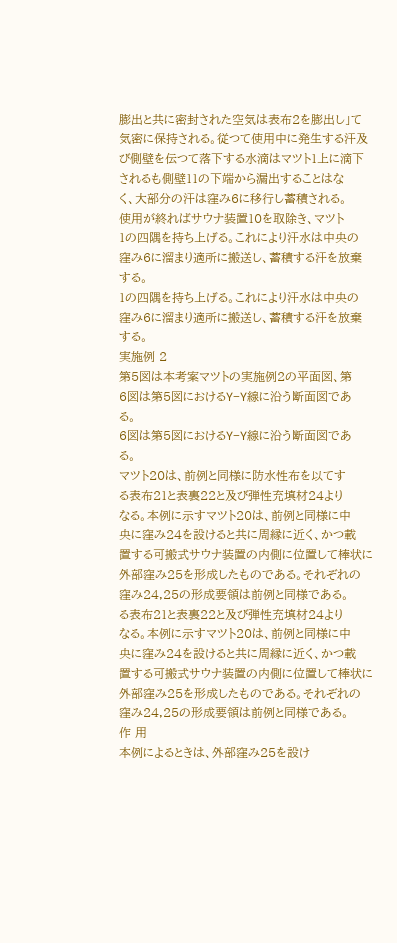膨出と共に密封された空気は表布2を膨出し」て
気密に保持される。従つて使用中に発生する汗及
び側壁を伝つて落下する水滴はマツト1上に滴下
されるも側壁11の下端から漏出することはな
く、大部分の汗は窪み6に移行し蓄積される。
使用が終ればサウナ装置10を取除き、マツト
1の四隅を持ち上げる。これにより汗水は中央の
窪み6に溜まり適所に搬送し、蓄積する汗を放棄
する。
1の四隅を持ち上げる。これにより汗水は中央の
窪み6に溜まり適所に搬送し、蓄積する汗を放棄
する。
実施例 2
第5図は本考案マツトの実施例2の平面図、第
6図は第5図におけるY−Y線に沿う断面図であ
る。
6図は第5図におけるY−Y線に沿う断面図であ
る。
マツト20は、前例と同様に防水性布を以てす
る表布21と表裏22と及び弾性充填材24より
なる。本例に示すマツト20は、前例と同様に中
央に窪み24を設けると共に周縁に近く、かつ載
置する可搬式サウナ装置の内側に位置して棒状に
外部窪み25を形成したものである。それぞれの
窪み24,25の形成要領は前例と同様である。
る表布21と表裏22と及び弾性充填材24より
なる。本例に示すマツト20は、前例と同様に中
央に窪み24を設けると共に周縁に近く、かつ載
置する可搬式サウナ装置の内側に位置して棒状に
外部窪み25を形成したものである。それぞれの
窪み24,25の形成要領は前例と同様である。
作 用
本例によるときは、外部窪み25を設け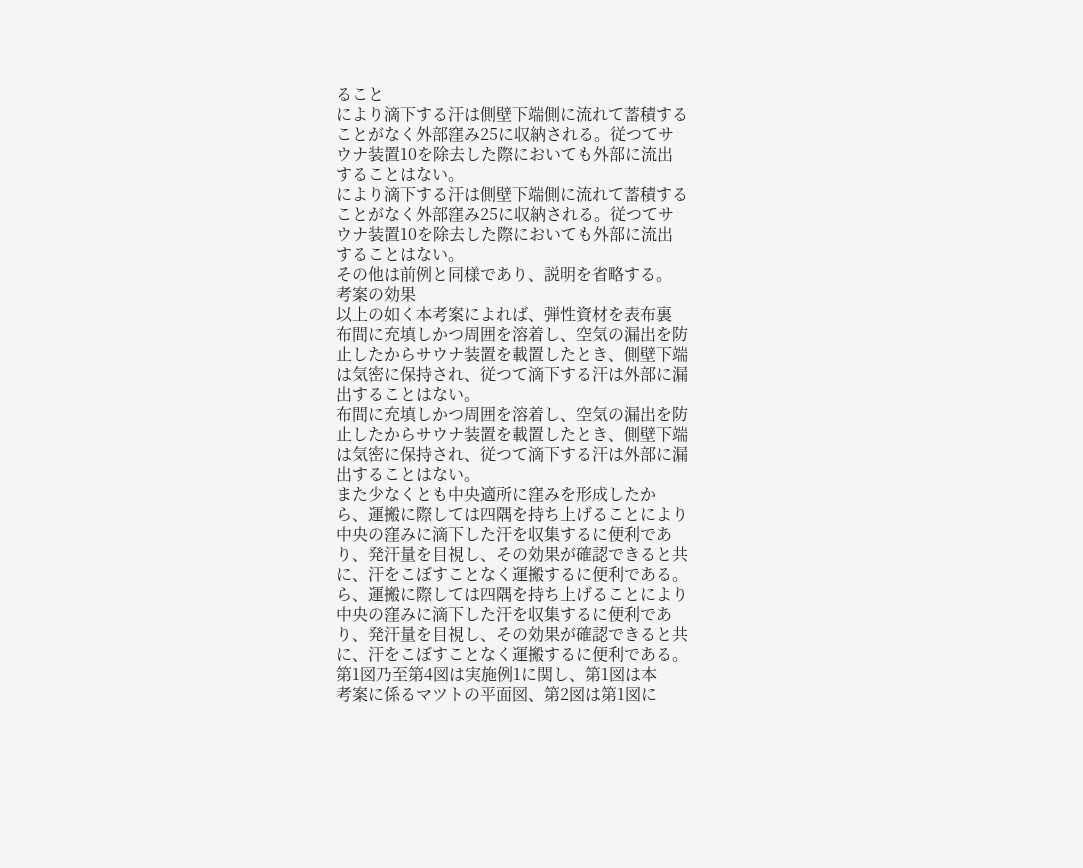ること
により滴下する汗は側壁下端側に流れて蓄積する
ことがなく外部窪み25に収納される。従つてサ
ウナ装置10を除去した際においても外部に流出
することはない。
により滴下する汗は側壁下端側に流れて蓄積する
ことがなく外部窪み25に収納される。従つてサ
ウナ装置10を除去した際においても外部に流出
することはない。
その他は前例と同様であり、説明を省略する。
考案の効果
以上の如く本考案によれば、弾性資材を表布裏
布間に充填しかつ周囲を溶着し、空気の漏出を防
止したからサウナ装置を載置したとき、側壁下端
は気密に保持され、従つて滴下する汗は外部に漏
出することはない。
布間に充填しかつ周囲を溶着し、空気の漏出を防
止したからサウナ装置を載置したとき、側壁下端
は気密に保持され、従つて滴下する汗は外部に漏
出することはない。
また少なくとも中央適所に窪みを形成したか
ら、運搬に際しては四隅を持ち上げることにより
中央の窪みに滴下した汗を収集するに便利であ
り、発汗量を目視し、その効果が確認できると共
に、汗をこぼすことなく運搬するに便利である。
ら、運搬に際しては四隅を持ち上げることにより
中央の窪みに滴下した汗を収集するに便利であ
り、発汗量を目視し、その効果が確認できると共
に、汗をこぼすことなく運搬するに便利である。
第1図乃至第4図は実施例1に関し、第1図は本
考案に係るマツトの平面図、第2図は第1図に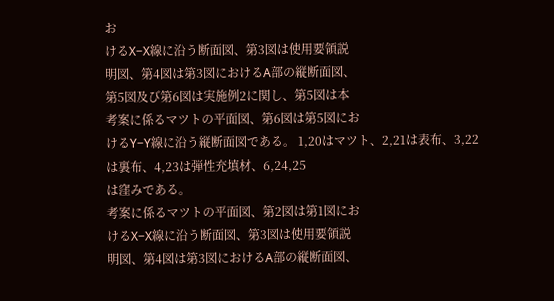お
けるX−X線に沿う断面図、第3図は使用要領説
明図、第4図は第3図におけるA部の縦断面図、
第5図及び第6図は実施例2に関し、第5図は本
考案に係るマツトの平面図、第6図は第5図にお
けるY−Y線に沿う縦断面図である。 1,20はマツト、2,21は表布、3,22
は裏布、4,23は弾性充填材、6,24,25
は窪みである。
考案に係るマツトの平面図、第2図は第1図にお
けるX−X線に沿う断面図、第3図は使用要領説
明図、第4図は第3図におけるA部の縦断面図、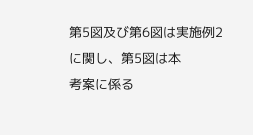第5図及び第6図は実施例2に関し、第5図は本
考案に係る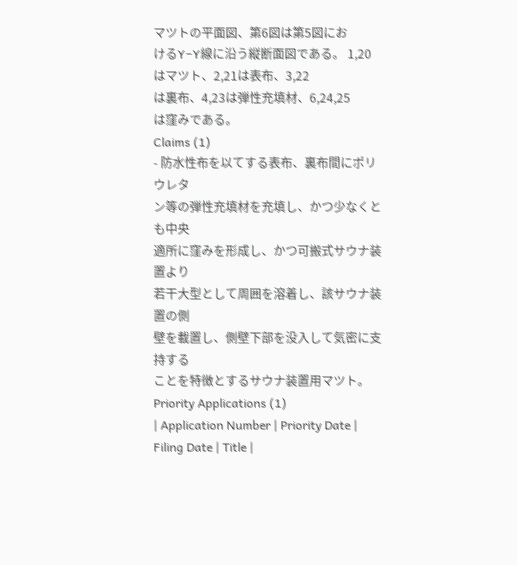マツトの平面図、第6図は第5図にお
けるY−Y線に沿う縦断面図である。 1,20はマツト、2,21は表布、3,22
は裏布、4,23は弾性充填材、6,24,25
は窪みである。
Claims (1)
- 防水性布を以てする表布、裏布間にポリウレタ
ン等の弾性充填材を充填し、かつ少なくとも中央
適所に窪みを形成し、かつ可搬式サウナ装置より
若干大型として周囲を溶着し、該サウナ装置の側
壁を載置し、側壁下部を没入して気密に支持する
ことを特徴とするサウナ装置用マツト。
Priority Applications (1)
| Application Number | Priority Date | Filing Date | Title |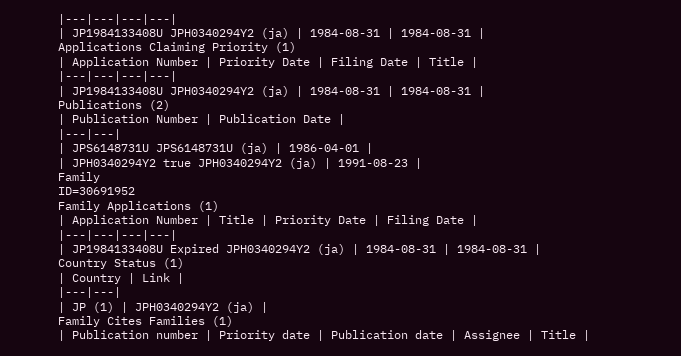|---|---|---|---|
| JP1984133408U JPH0340294Y2 (ja) | 1984-08-31 | 1984-08-31 |
Applications Claiming Priority (1)
| Application Number | Priority Date | Filing Date | Title |
|---|---|---|---|
| JP1984133408U JPH0340294Y2 (ja) | 1984-08-31 | 1984-08-31 |
Publications (2)
| Publication Number | Publication Date |
|---|---|
| JPS6148731U JPS6148731U (ja) | 1986-04-01 |
| JPH0340294Y2 true JPH0340294Y2 (ja) | 1991-08-23 |
Family
ID=30691952
Family Applications (1)
| Application Number | Title | Priority Date | Filing Date |
|---|---|---|---|
| JP1984133408U Expired JPH0340294Y2 (ja) | 1984-08-31 | 1984-08-31 |
Country Status (1)
| Country | Link |
|---|---|
| JP (1) | JPH0340294Y2 (ja) |
Family Cites Families (1)
| Publication number | Priority date | Publication date | Assignee | Title |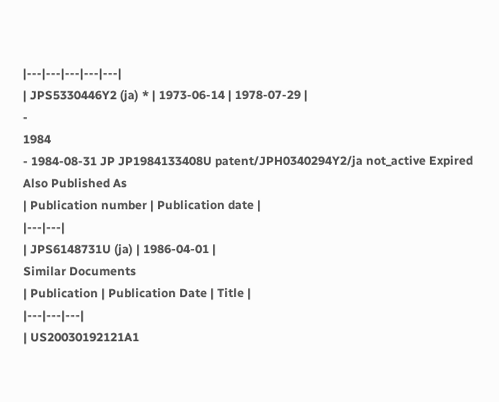|---|---|---|---|---|
| JPS5330446Y2 (ja) * | 1973-06-14 | 1978-07-29 |
-
1984
- 1984-08-31 JP JP1984133408U patent/JPH0340294Y2/ja not_active Expired
Also Published As
| Publication number | Publication date |
|---|---|
| JPS6148731U (ja) | 1986-04-01 |
Similar Documents
| Publication | Publication Date | Title |
|---|---|---|
| US20030192121A1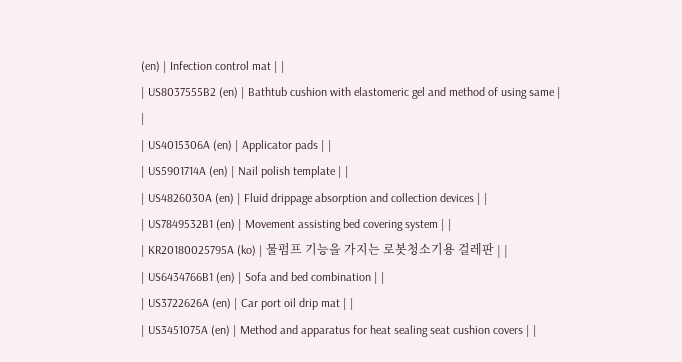(en) | Infection control mat | |
| US8037555B2 (en) | Bathtub cushion with elastomeric gel and method of using same | |
| US4015306A (en) | Applicator pads | |
| US5901714A (en) | Nail polish template | |
| US4826030A (en) | Fluid drippage absorption and collection devices | |
| US7849532B1 (en) | Movement assisting bed covering system | |
| KR20180025795A (ko) | 물펌프 기능을 가지는 로봇청소기용 걸레판 | |
| US6434766B1 (en) | Sofa and bed combination | |
| US3722626A (en) | Car port oil drip mat | |
| US3451075A (en) | Method and apparatus for heat sealing seat cushion covers | |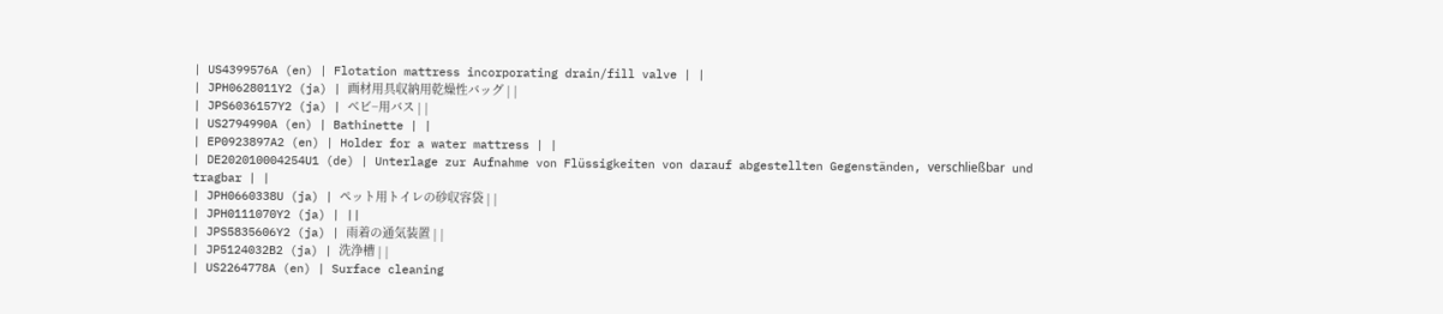| US4399576A (en) | Flotation mattress incorporating drain/fill valve | |
| JPH0628011Y2 (ja) | 画材用具収納用乾燥性バッグ | |
| JPS6036157Y2 (ja) | ベビ−用バス | |
| US2794990A (en) | Bathinette | |
| EP0923897A2 (en) | Holder for a water mattress | |
| DE202010004254U1 (de) | Unterlage zur Aufnahme von Flüssigkeiten von darauf abgestellten Gegenständen, verschließbar und tragbar | |
| JPH0660338U (ja) | ペット用トイレの砂収容袋 | |
| JPH0111070Y2 (ja) | ||
| JPS5835606Y2 (ja) | 雨着の通気装置 | |
| JP5124032B2 (ja) | 洗浄槽 | |
| US2264778A (en) | Surface cleaning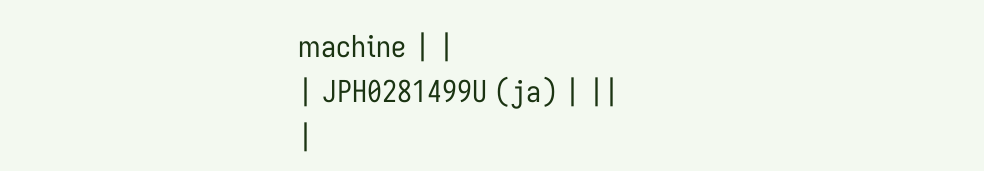machine | |
| JPH0281499U (ja) | ||
|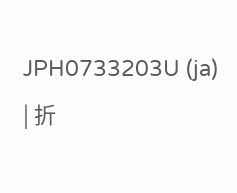JPH0733203U (ja) | 折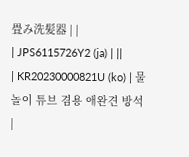畳み洗髪器 | |
| JPS6115726Y2 (ja) | ||
| KR20230000821U (ko) | 물놀이 튜브 겸용 애완견 방석 |